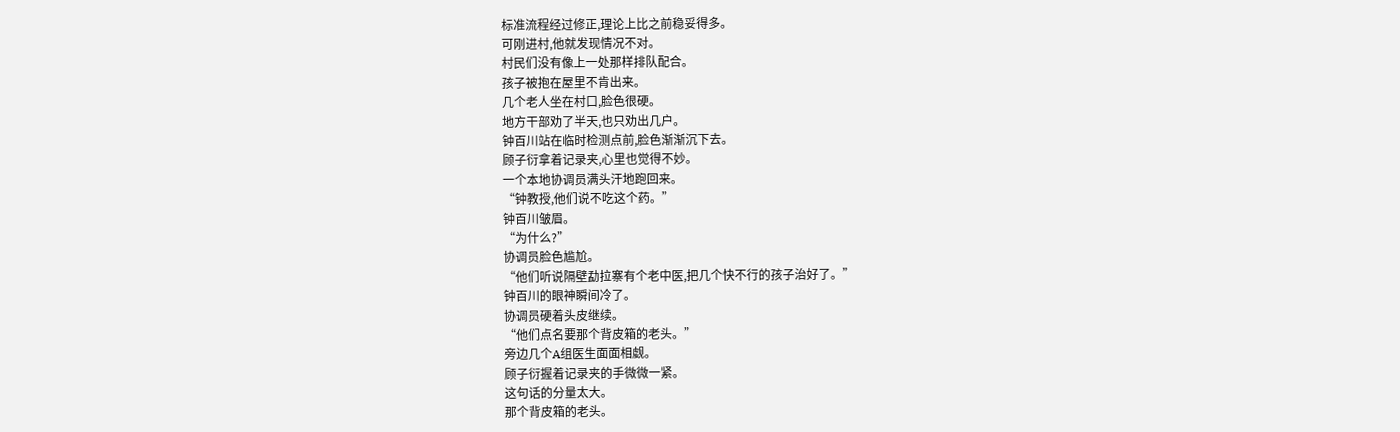标准流程经过修正,理论上比之前稳妥得多。
可刚进村,他就发现情况不对。
村民们没有像上一处那样排队配合。
孩子被抱在屋里不肯出来。
几个老人坐在村口,脸色很硬。
地方干部劝了半天,也只劝出几户。
钟百川站在临时检测点前,脸色渐渐沉下去。
顾子衍拿着记录夹,心里也觉得不妙。
一个本地协调员满头汗地跑回来。
“钟教授,他们说不吃这个药。”
钟百川皱眉。
“为什么?”
协调员脸色尴尬。
“他们听说隔壁勐拉寨有个老中医,把几个快不行的孩子治好了。”
钟百川的眼神瞬间冷了。
协调员硬着头皮继续。
“他们点名要那个背皮箱的老头。”
旁边几个A组医生面面相觑。
顾子衍握着记录夹的手微微一紧。
这句话的分量太大。
那个背皮箱的老头。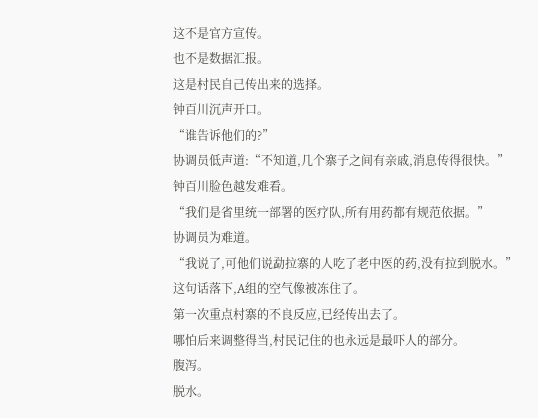这不是官方宣传。
也不是数据汇报。
这是村民自己传出来的选择。
钟百川沉声开口。
“谁告诉他们的?”
协调员低声道:“不知道,几个寨子之间有亲戚,消息传得很快。”
钟百川脸色越发难看。
“我们是省里统一部署的医疗队,所有用药都有规范依据。”
协调员为难道。
“我说了,可他们说勐拉寨的人吃了老中医的药,没有拉到脱水。”
这句话落下,A组的空气像被冻住了。
第一次重点村寨的不良反应,已经传出去了。
哪怕后来调整得当,村民记住的也永远是最吓人的部分。
腹泻。
脱水。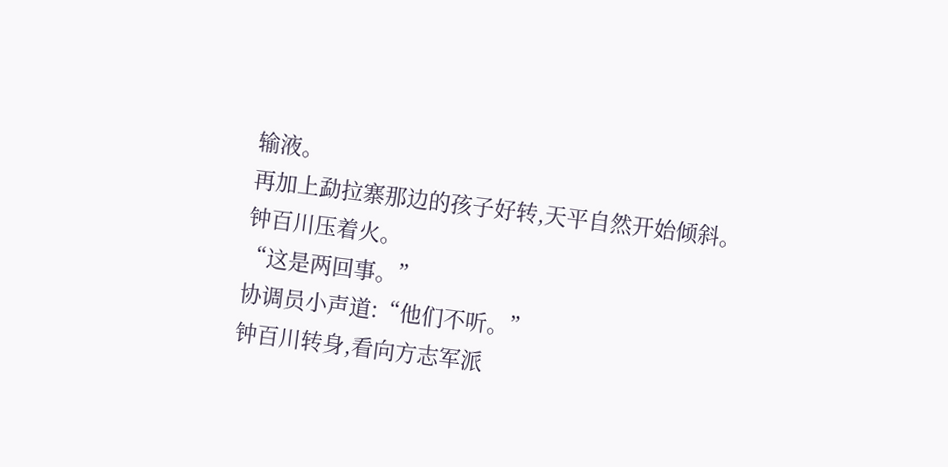输液。
再加上勐拉寨那边的孩子好转,天平自然开始倾斜。
钟百川压着火。
“这是两回事。”
协调员小声道:“他们不听。”
钟百川转身,看向方志军派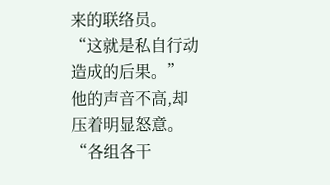来的联络员。
“这就是私自行动造成的后果。”
他的声音不高,却压着明显怒意。
“各组各干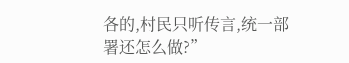各的,村民只听传言,统一部署还怎么做?”